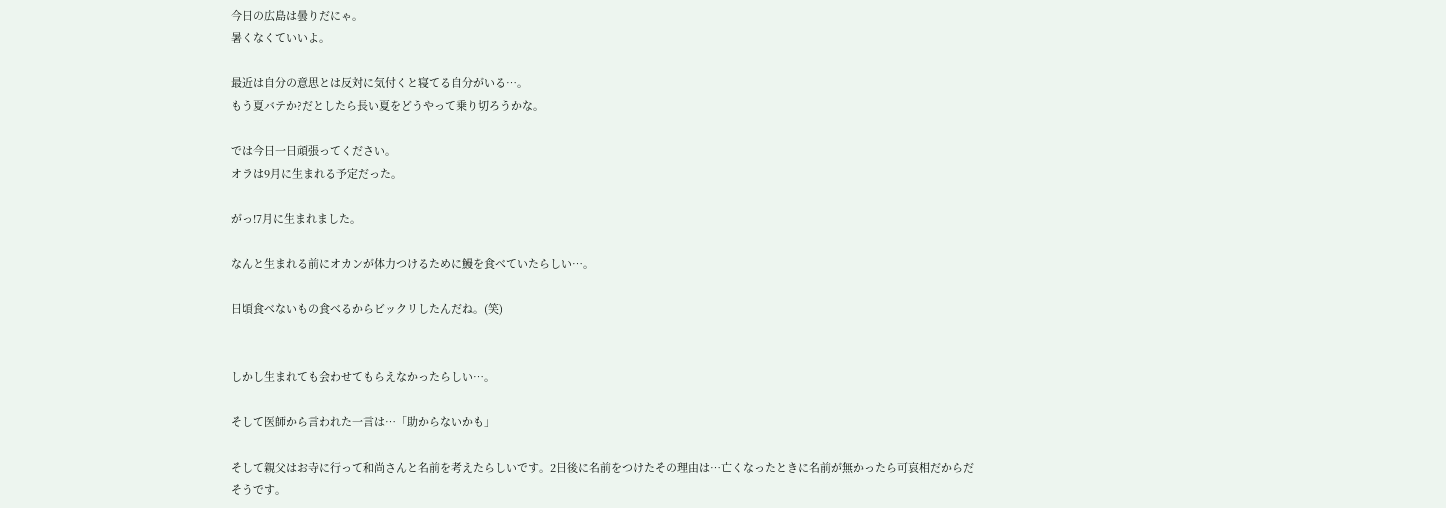今日の広島は曇りだにゃ。
暑くなくていいよ。

最近は自分の意思とは反対に気付くと寝てる自分がいる…。
もう夏バテか?だとしたら長い夏をどうやって乗り切ろうかな。

では今日一日頑張ってください。
オラは9月に生まれる予定だった。

がっ!7月に生まれました。

なんと生まれる前にオカンが体力つけるために鰻を食べていたらしい…。

日頃食べないもの食べるからビックリしたんだね。(笑)


しかし生まれても会わせてもらえなかったらしい…。

そして医師から言われた一言は…「助からないかも」

そして親父はお寺に行って和尚さんと名前を考えたらしいです。2日後に名前をつけたその理由は…亡くなったときに名前が無かったら可哀相だからだそうです。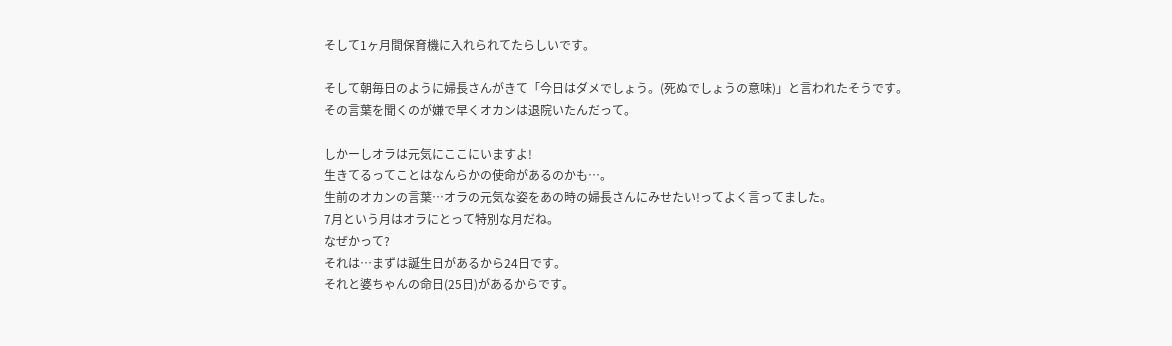そして1ヶ月間保育機に入れられてたらしいです。

そして朝毎日のように婦長さんがきて「今日はダメでしょう。(死ぬでしょうの意味)」と言われたそうです。
その言葉を聞くのが嫌で早くオカンは退院いたんだって。

しかーしオラは元気にここにいますよ!
生きてるってことはなんらかの使命があるのかも…。
生前のオカンの言葉…オラの元気な姿をあの時の婦長さんにみせたい!ってよく言ってました。
7月という月はオラにとって特別な月だね。
なぜかって?
それは…まずは誕生日があるから24日です。
それと婆ちゃんの命日(25日)があるからです。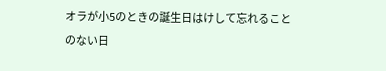オラが小5のときの誕生日はけして忘れることのない日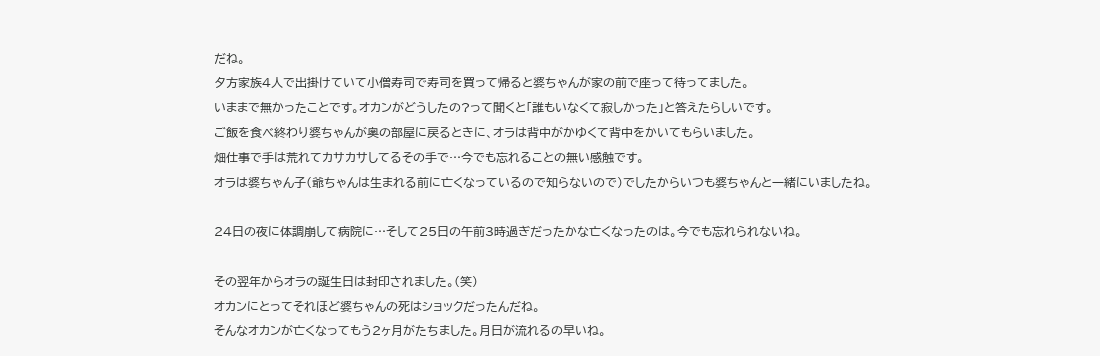だね。
夕方家族4人で出掛けていて小僧寿司で寿司を買って帰ると婆ちゃんが家の前で座って待ってました。
いままで無かったことです。オカンがどうしたの?って聞くと「誰もいなくて寂しかった」と答えたらしいです。
ご飯を食べ終わり婆ちゃんが奥の部屋に戻るときに、オラは背中がかゆくて背中をかいてもらいました。
畑仕事で手は荒れてカサカサしてるその手で…今でも忘れることの無い感触です。
オラは婆ちゃん子(爺ちゃんは生まれる前に亡くなっているので知らないので)でしたからいつも婆ちゃんと一緒にいましたね。

24日の夜に体調崩して病院に…そして25日の午前3時過ぎだったかな亡くなったのは。今でも忘れられないね。

その翌年からオラの誕生日は封印されました。(笑)
オカンにとってそれほど婆ちゃんの死はショックだったんだね。
そんなオカンが亡くなってもう2ヶ月がたちました。月日が流れるの早いね。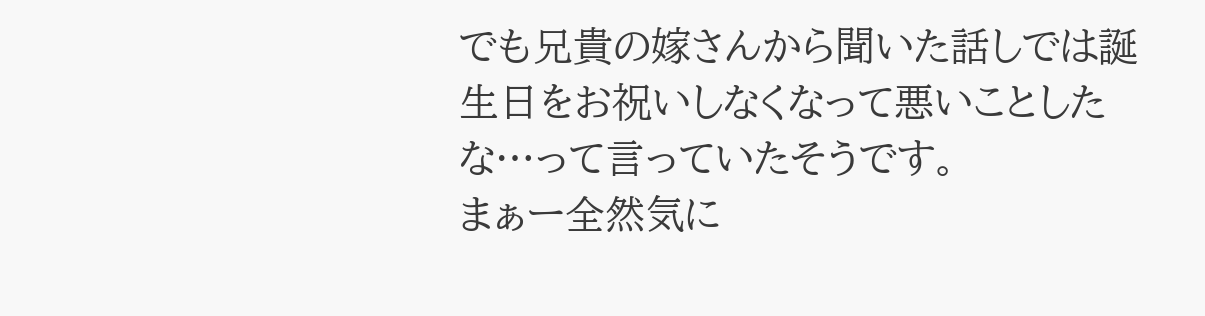でも兄貴の嫁さんから聞いた話しでは誕生日をお祝いしなくなって悪いことしたな…って言っていたそうです。
まぁー全然気に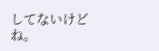してないけどね。